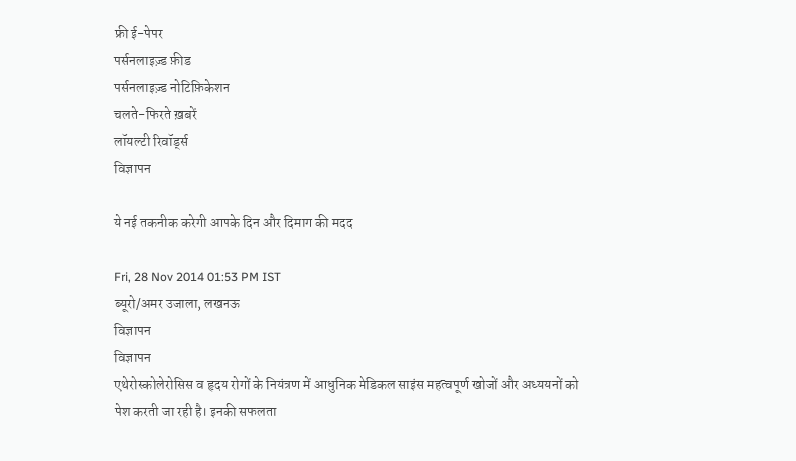फ्री ई-पेपर
पर्सनलाइज़्ड फ़ीड
पर्सनलाइज़्ड नोटिफ़िकेशन
चलते-फिरते ख़बरें
लॉयल्टी रिवॉर्ड्स
विज्ञापन

ये नई तकनीक करेगी आपके दिन और दिमाग की मदद

Fri, 28 Nov 2014 01:53 PM IST
ब्यूरो/अमर उजाला, लखनऊ
विज्ञापन
विज्ञापन
एथेरोस्कोलेरोसिस व हृदय रोगों के नियंत्रण में आधुनिक मेडिकल साइंस महत्वपूर्ण खोजों और अध्ययनों को पेश करती जा रही है। इनकी सफलता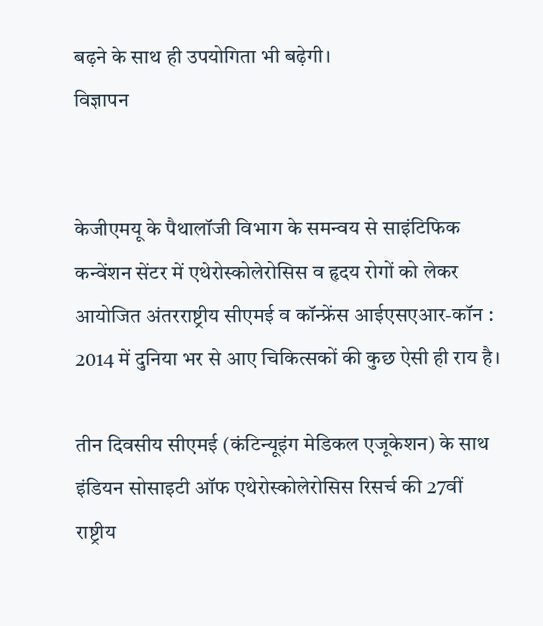बढ़ने के साथ ही उपयोगिता भी बढ़ेगी।
विज्ञापन


केजीएमयू के पैथालॉजी विभाग के समन्वय से साइंटिफिक कन्वेंशन सेंटर में एथेरोस्कोलेरोसिस व हृदय रोगों को लेकर आयोजित अंतरराष्ट्रीय सीएमई व कॉन्फ्रेंस आईएसएआर-कॉन : 2014 में दुनिया भर से आए चिकित्सकों की कुछ ऐसी ही राय है।

तीन दिवसीय सीएमई (कंटिन्यूइंग मेडिकल एजूकेशन) के साथ इंडियन सोसाइटी ऑफ एथेरोस्कोलेरोसिस रिसर्च की 27वीं राष्ट्रीय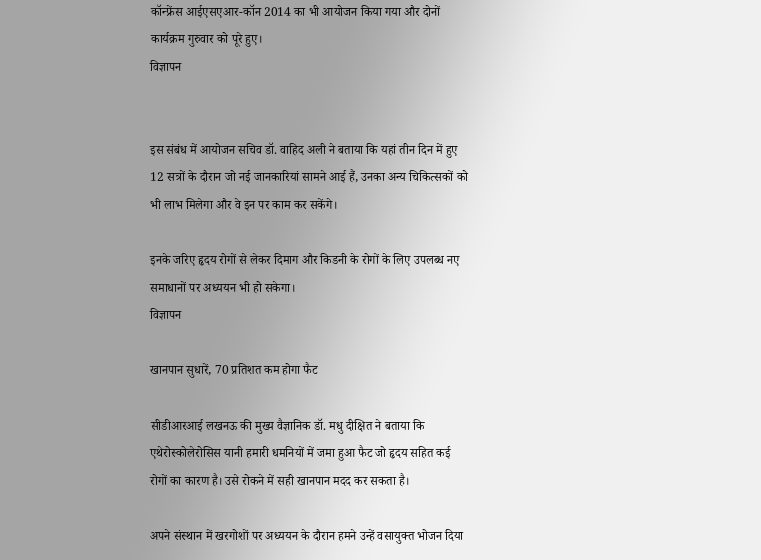कॉन्फ्रेंस आईएसएआर-कॉन 2014 का भी आयोजन किया गया और दोनों कार्यक्रम गुरुवार को पूरे हुए।
विज्ञापन


इस संबंध में आयोजन सचिव डॉ. वाहिद अली ने बताया कि यहां तीन दिन में हुए 12 सत्रों के दौरान जो नई जानकारियां सामने आई हैं, उनका अन्य चिकित्सकों को भी लाभ मिलेगा और वे इन पर काम कर सकेंगे।

इनके जरिए हृदय रोगों से लेकर दिमाग और किडनी के रोगों के लिए उपलब्ध नए समाधानों पर अध्ययन भी हो सकेगा।
विज्ञापन

खानपान सुधारें, 70 प्रतिशत कम होगा फैट

सीडीआरआई लखनऊ की मुख्य वैज्ञानिक डॉ. मधु दीक्षित ने बताया कि एथेरोस्कोलेरोसिस यानी हमारी धमनियों में जमा हुआ फैट जो हृदय सहित कई रोगों का कारण है। उसे रोकने में सही खानपान मदद कर सकता है।

अपने संस्थान में खरगोशों पर अध्ययन के दौरान हमने उन्हें वसायुक्त भोजन दिया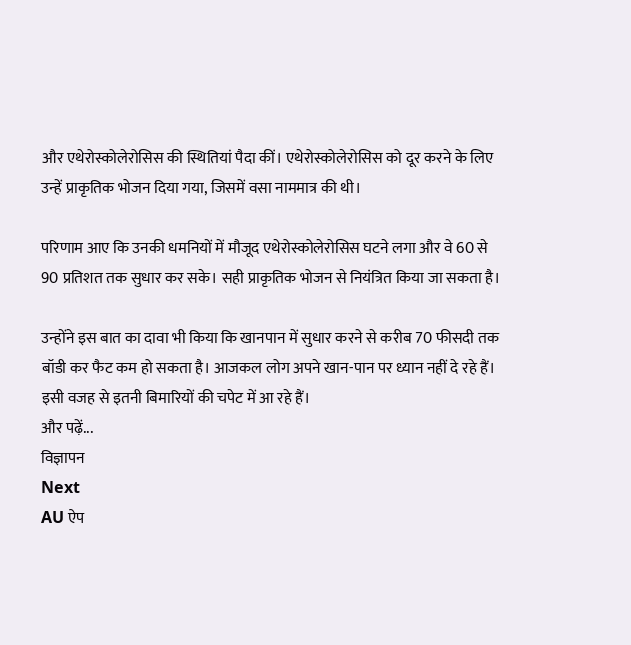और एथेरोस्कोलेरोसिस की स्थितियां पैदा कीं। एथेरोस्कोलेरोसिस को दूर करने के लिए उन्हें प्राकृतिक भोजन दिया गया, जिसमें वसा नाममात्र की थी।

परिणाम आए कि उनकी धमनियों में मौजूद एथेरोस्कोलेरोसिस घटने लगा और वे 60 से 90 प्रतिशत तक सुधार कर सके। सही प्राकृतिक भोजन से नियंत्रित किया जा सकता है।

उन्होंने इस बात का दावा भी किया कि खानपान में सुधार करने से करीब 70 फीसदी तक बॉडी कर फैट कम हो सकता है। आजकल लोग अपने खान-पान पर ध्यान नहीं दे रहे हैं। इसी वजह से इतनी बिमारियों की चपेट में आ रहे हैं।
और पढ़ें...
विज्ञापन
Next
AU ऐप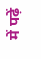में पढ़ें